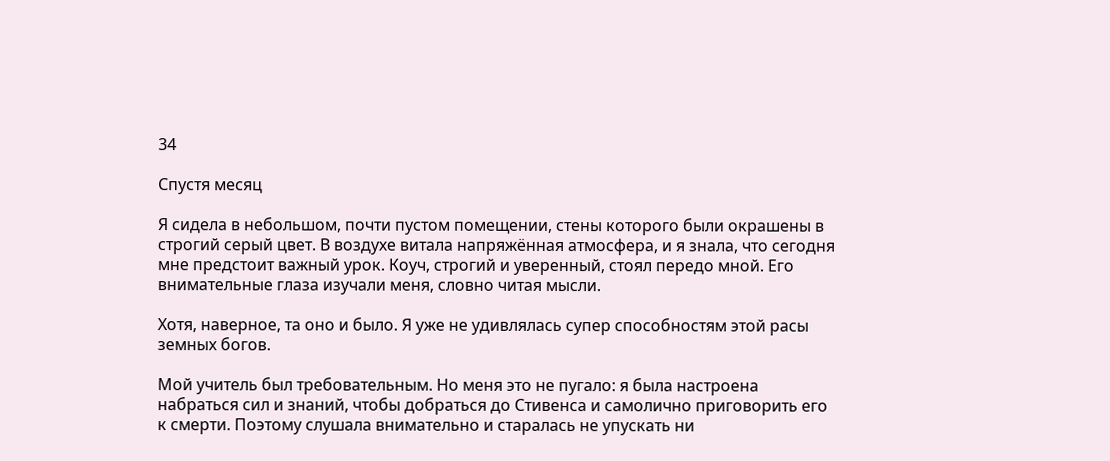34

Спустя месяц

Я сидела в небольшом, почти пустом помещении, стены которого были окрашены в строгий серый цвет. В воздухе витала напряжённая атмосфера, и я знала, что сегодня мне предстоит важный урок. Коуч, строгий и уверенный, стоял передо мной. Его внимательные глаза изучали меня, словно читая мысли.

Хотя, наверное, та оно и было. Я уже не удивлялась супер способностям этой расы земных богов.

Мой учитель был требовательным. Но меня это не пугало: я была настроена набраться сил и знаний, чтобы добраться до Стивенса и самолично приговорить его к смерти. Поэтому слушала внимательно и старалась не упускать ни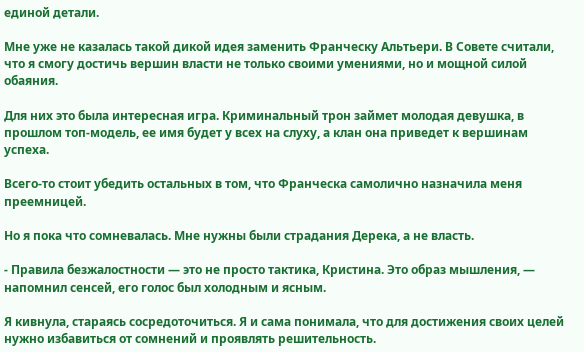единой детали.

Мне уже не казалась такой дикой идея заменить Франческу Альтьери. В Совете считали, что я смогу достичь вершин власти не только своими умениями, но и мощной силой обаяния.

Для них это была интересная игра. Криминальный трон займет молодая девушка, в прошлом топ-модель, ее имя будет у всех на слуху, а клан она приведет к вершинам успеха.

Всего-то стоит убедить остальных в том, что Франческа самолично назначила меня преемницей.

Но я пока что сомневалась. Мне нужны были страдания Дерека, а не власть.

- Правила безжалостности — это не просто тактика, Кристина. Это образ мышления, — напомнил сенсей, его голос был холодным и ясным.

Я кивнула, стараясь сосредоточиться. Я и сама понимала, что для достижения своих целей нужно избавиться от сомнений и проявлять решительность.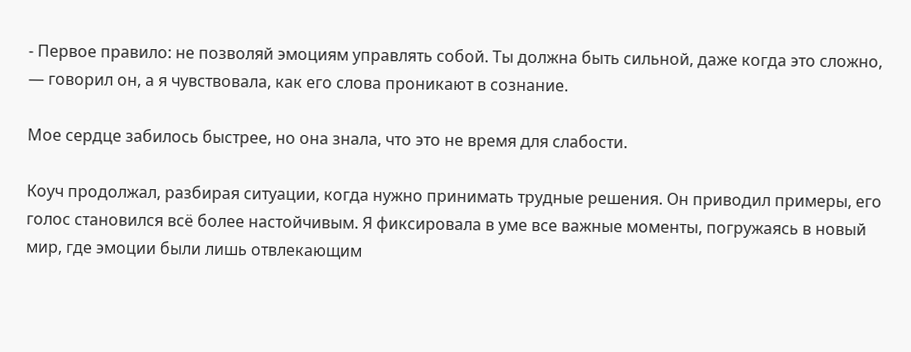- Первое правило: не позволяй эмоциям управлять собой. Ты должна быть сильной, даже когда это сложно, — говорил он, а я чувствовала, как его слова проникают в сознание.

Мое сердце забилось быстрее, но она знала, что это не время для слабости.

Коуч продолжал, разбирая ситуации, когда нужно принимать трудные решения. Он приводил примеры, его голос становился всё более настойчивым. Я фиксировала в уме все важные моменты, погружаясь в новый мир, где эмоции были лишь отвлекающим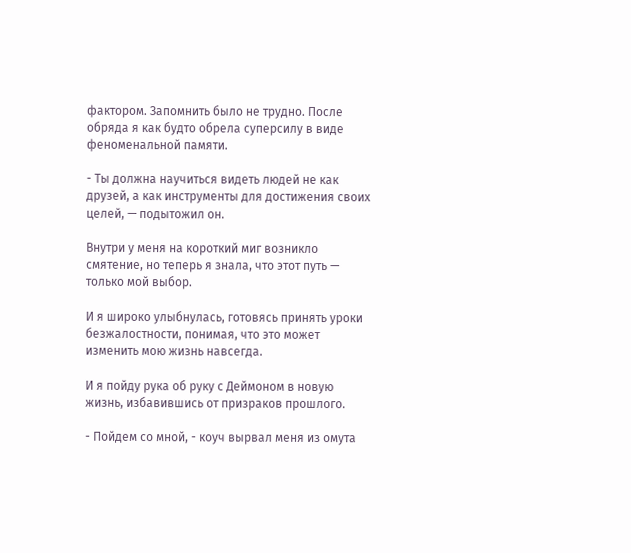фактором. Запомнить было не трудно. После обряда я как будто обрела суперсилу в виде феноменальной памяти.

- Ты должна научиться видеть людей не как друзей, а как инструменты для достижения своих целей, — подытожил он.

Внутри у меня на короткий миг возникло смятение, но теперь я знала, что этот путь — только мой выбор.

И я широко улыбнулась, готовясь принять уроки безжалостности, понимая, что это может изменить мою жизнь навсегда.

И я пойду рука об руку с Деймоном в новую жизнь, избавившись от призраков прошлого.

- Пойдем со мной, - коуч вырвал меня из омута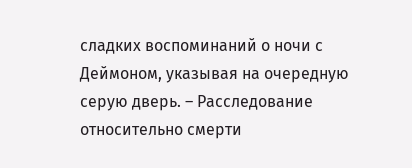сладких воспоминаний о ночи с Деймоном, указывая на очередную серую дверь. – Расследование относительно смерти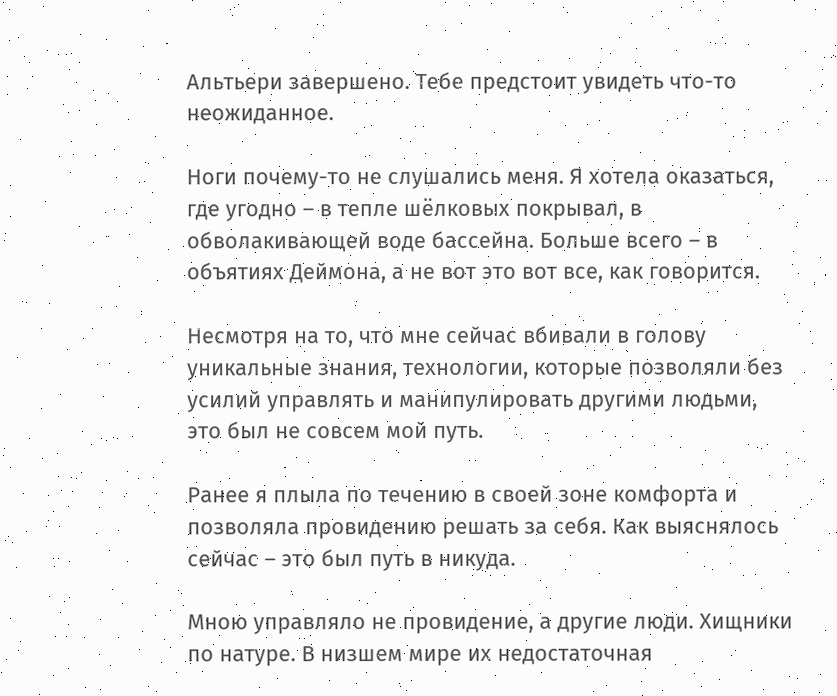Альтьери завершено. Тебе предстоит увидеть что-то неожиданное.

Ноги почему-то не слушались меня. Я хотела оказаться, где угодно – в тепле шёлковых покрывал, в обволакивающей воде бассейна. Больше всего – в объятиях Деймона, а не вот это вот все, как говорится.

Несмотря на то, что мне сейчас вбивали в голову уникальные знания, технологии, которые позволяли без усилий управлять и манипулировать другими людьми, это был не совсем мой путь.

Ранее я плыла по течению в своей зоне комфорта и позволяла провидению решать за себя. Как выяснялось сейчас – это был путь в никуда.

Мною управляло не провидение, а другие люди. Хищники по натуре. В низшем мире их недостаточная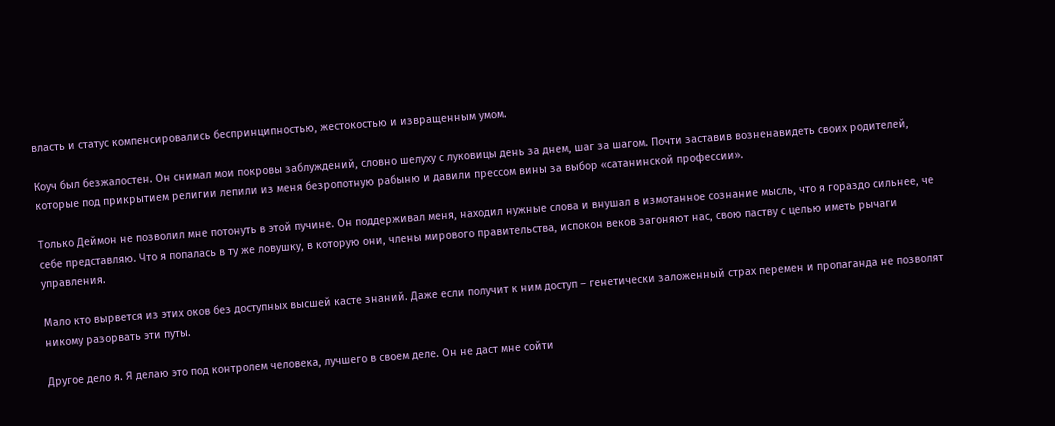власть и статус компенсировались беспринципностью, жестокостью и извращенным умом.

Коуч был безжалостен. Он снимал мои покровы заблуждений, словно шелуху с луковицы день за днем, шаг за шагом. Почти заставив возненавидеть своих родителей, которые под прикрытием религии лепили из меня безропотную рабыню и давили прессом вины за выбор «сатанинской профессии».

Только Деймон не позволил мне потонуть в этой пучине. Он поддерживал меня, находил нужные слова и внушал в измотанное сознание мысль, что я гораздо сильнее, че себе представляю. Что я попалась в ту же ловушку, в которую они, члены мирового правительства, испокон веков загоняют нас, свою паству с целью иметь рычаги управления.

Мало кто вырвется из этих оков без доступных высшей касте знаний. Даже если получит к ним доступ – генетически заложенный страх перемен и пропаганда не позволят никому разорвать эти путы.

Другое дело я. Я делаю это под контролем человека, лучшего в своем деле. Он не даст мне сойти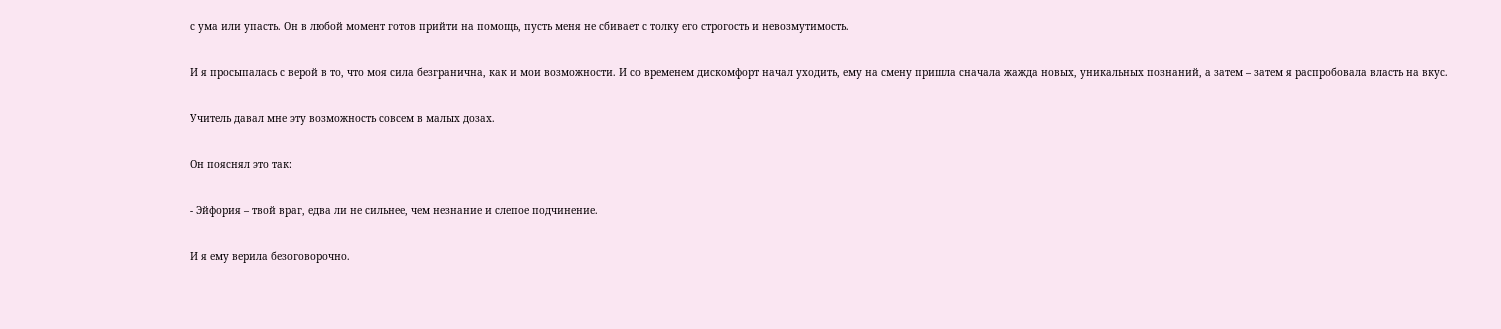с ума или упасть. Он в любой момент готов прийти на помощь, пусть меня не сбивает с толку его строгость и невозмутимость.

И я просыпалась с верой в то, что моя сила безгранична, как и мои возможности. И со временем дискомфорт начал уходить, ему на смену пришла сначала жажда новых, уникальных познаний, а затем – затем я распробовала власть на вкус.

Учитель давал мне эту возможность совсем в малых дозах.

Он пояснял это так:

- Эйфория – твой враг, едва ли не сильнее, чем незнание и слепое подчинение.

И я ему верила безоговорочно.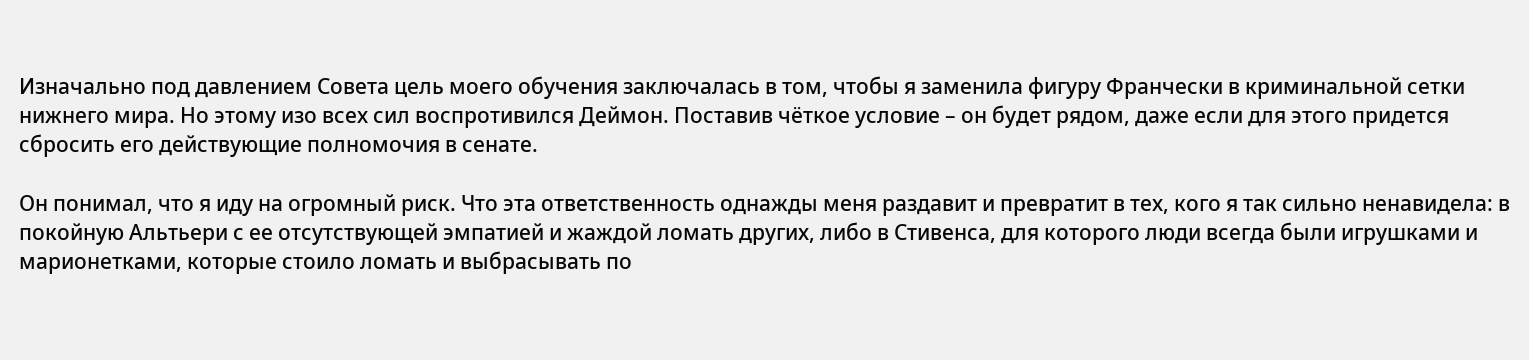Изначально под давлением Совета цель моего обучения заключалась в том, чтобы я заменила фигуру Франчески в криминальной сетки нижнего мира. Но этому изо всех сил воспротивился Деймон. Поставив чёткое условие – он будет рядом, даже если для этого придется сбросить его действующие полномочия в сенате.

Он понимал, что я иду на огромный риск. Что эта ответственность однажды меня раздавит и превратит в тех, кого я так сильно ненавидела: в покойную Альтьери с ее отсутствующей эмпатией и жаждой ломать других, либо в Стивенса, для которого люди всегда были игрушками и марионетками, которые стоило ломать и выбрасывать по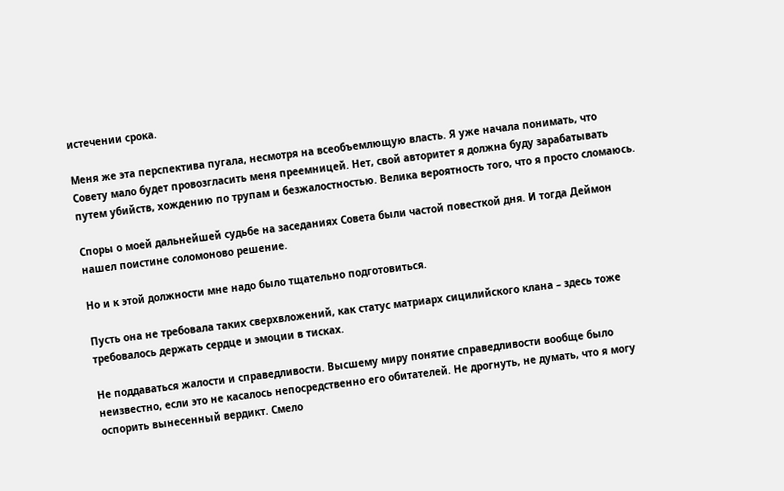истечении срока.

Меня же эта перспектива пугала, несмотря на всеобъемлющую власть. Я уже начала понимать, что Совету мало будет провозгласить меня преемницей. Нет, свой авторитет я должна буду зарабатывать путем убийств, хождению по трупам и безжалостностью. Велика вероятность того, что я просто сломаюсь.

Споры о моей дальнейшей судьбе на заседаниях Совета были частой повесткой дня. И тогда Деймон нашел поистине соломоново решение.

Но и к этой должности мне надо было тщательно подготовиться.

Пусть она не требовала таких сверхвложений, как статус матриарх сицилийского клана – здесь тоже требовалось держать сердце и эмоции в тисках.

Не поддаваться жалости и справедливости. Высшему миру понятие справедливости вообще было неизвестно, если это не касалось непосредственно его обитателей. Не дрогнуть, не думать, что я могу оспорить вынесенный вердикт. Смело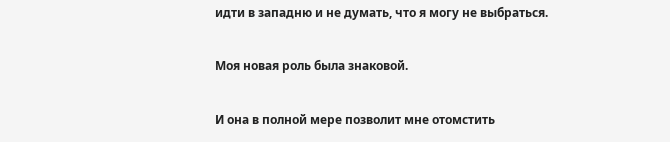идти в западню и не думать, что я могу не выбраться.

Моя новая роль была знаковой.

И она в полной мере позволит мне отомстить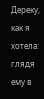Дереку, как я хотела: глядя ему в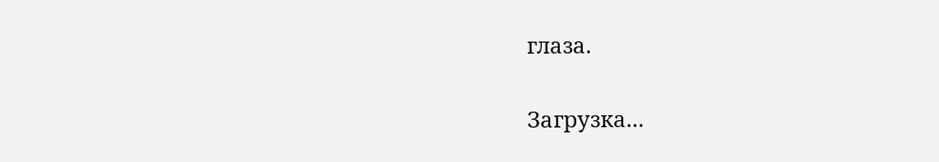глаза.

Загрузка...